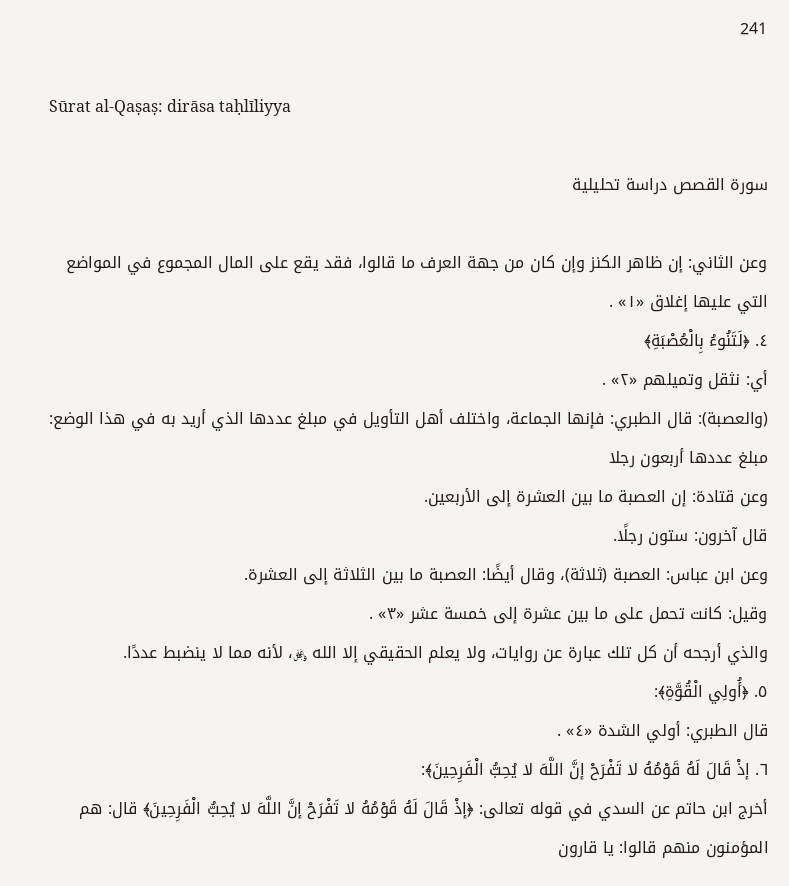241

Sūrat al-Qaṣaṣ: dirāsa taḥlīliyya

سورة القصص دراسة تحليلية

وعن الثاني: إن ظاهر الكنز وإن كان من جهة العرف ما قالوا، فقد يقع على المال المجموع في المواضع التي عليها إغلاق «١» .
٤. ﴿لَتَنُوءُ بِالْعُصْبَةِ﴾
أي: نثقل وتميلهم «٢» .
(والعصبة): قال الطبري: فإنها الجماعة، واختلف أهل التأويل في مبلغ عددها الذي أريد به في هذا الوضع:
مبلغ عددها أربعون رجلا
وعن قتادة: إن العصبة ما بين العشرة إلى الأربعين.
قال آخرون: ستون رجلًا.
وعن ابن عباس: العصبة (ثلاثة)، وقال أيضًا: العصبة ما بين الثلاثة إلى العشرة.
وقيل: كانت تحمل على ما بين عشرة إلى خمسة عشر «٣» .
والذي أرجحه أن كل تلك عبارة عن روايات، ولا يعلم الحقيقي إلا الله ﷿، لأنه مما لا ينضبط عددًا.
٥. ﴿أُولِي الْقُوَّةِ﴾:
قال الطبري: أولي الشدة «٤» .
٦. إذْ قَالَ لَهُ قَوْمُهُ لا تَفْرَحْ إنَّ اللَّهَ لا يُحِبُّ الْفَرِحِينَ﴾:
أخرج ابن حاتم عن السدي في قوله تعالى: ﴿إذْ قَالَ لَهُ قَوْمُهُ لا تَفْرَحْ إنَّ اللَّهَ لا يُحِبُّ الْفَرِحِينَ﴾ قال: هم المؤمنون منهم قالوا: يا قارون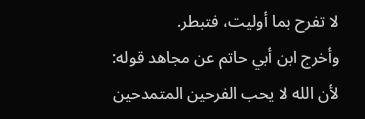لا تفرح بما أوليت، فتبطر.
وأخرج ابن أبي حاتم عن مجاهد قوله: لأن الله لا يحب الفرحين المتمدحين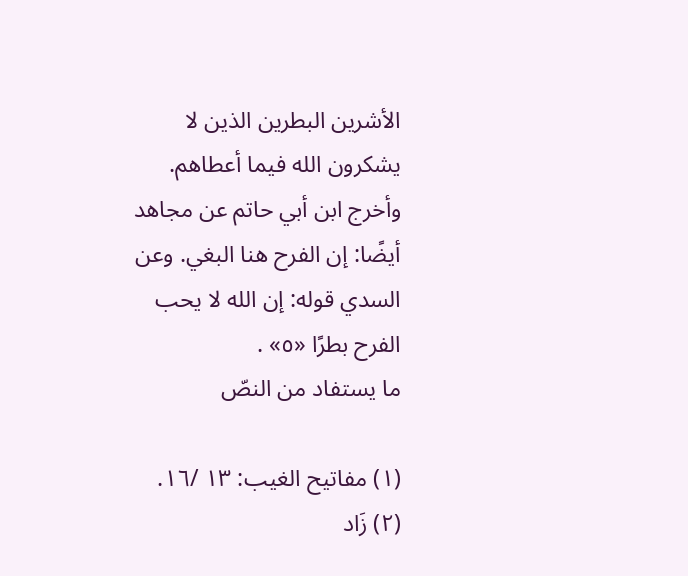الأشرين البطرين الذين لا يشكرون الله فيما أعطاهم.
وأخرج ابن أبي حاتم عن مجاهد أيضًا: إن الفرح هنا البغي. وعن السدي قوله: إن الله لا يحب الفرح بطرًا «٥» .
ما يستفاد من النصّ

(١) مفاتيح الغيب: ١٣ /١٦.
(٢) زَاد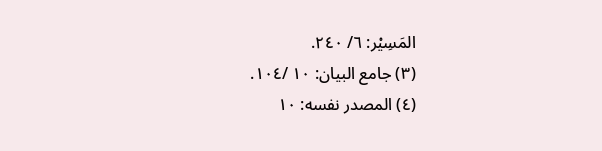المَسِيْر: ٦/ ٢٤٠.
(٣) جامع البيان: ١٠ /١٠٤.
(٤) المصدر نفسه: ١٠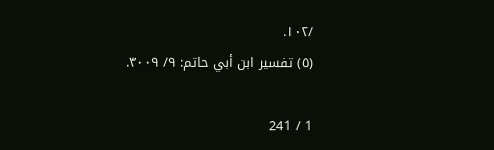/١٠٢.
(٥) تفسير ابن أبي حاتم: ٩/ ٣٠٠٩.

1 / 241